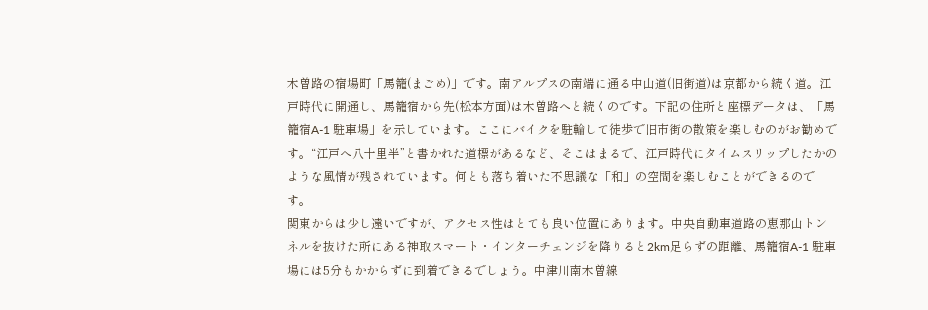木曽路の宿場町「馬籠(まごめ)」です。南アルプスの南端に通る中山道(旧街道)は京都から続く道。江戸時代に開通し、馬籠宿から先(松本方面)は木曽路へと続くのです。下記の住所と座標データは、「馬籠宿A-1 駐車場」を示しています。ここにバイクを駐輪して徒歩で旧市街の散策を楽しむのがお勧めです。“江戸へ八十里半”と書かれた道標があるなど、そこはまるで、江戸時代にタイムスリップしたかのような風情が残されています。何とも落ち着いた不思議な「和」の空間を楽しむことができるのです。
関東からは少し遠いですが、アクセス性はとても良い位置にあります。中央自動車道路の恵那山トンネルを抜けた所にある神取スマート・インターチェンジを降りると2km足らずの距離、馬籠宿A-1 駐車場には5分もかからずに到着できるでしょう。中津川南木曽線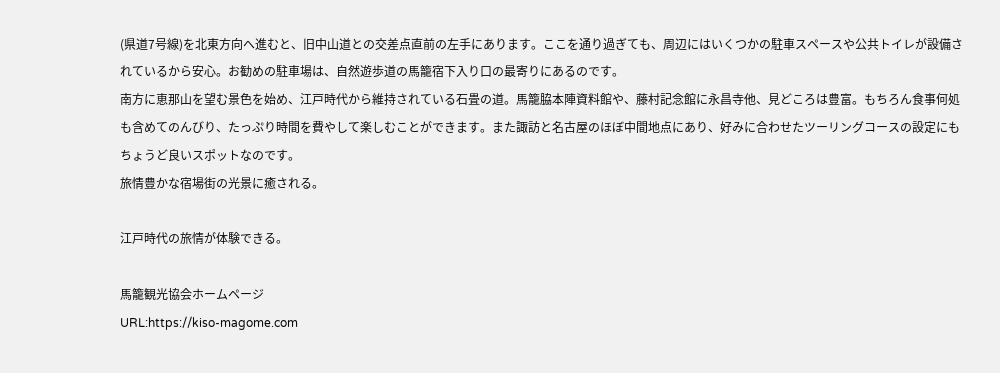(県道7号線)を北東方向へ進むと、旧中山道との交差点直前の左手にあります。ここを通り過ぎても、周辺にはいくつかの駐車スペースや公共トイレが設備されているから安心。お勧めの駐車場は、自然遊歩道の馬籠宿下入り口の最寄りにあるのです。
南方に恵那山を望む景色を始め、江戸時代から維持されている石畳の道。馬籠脇本陣資料館や、藤村記念館に永昌寺他、見どころは豊富。もちろん食事何処も含めてのんびり、たっぷり時間を費やして楽しむことができます。また諏訪と名古屋のほぼ中間地点にあり、好みに合わせたツーリングコースの設定にもちょうど良いスポットなのです。
旅情豊かな宿場街の光景に癒される。

江戸時代の旅情が体験できる。

馬籠観光協会ホームページ
URL:https://kiso-magome.com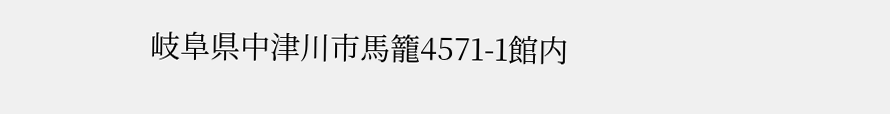岐阜県中津川市馬籠4571-1館内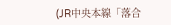(JR中央本線「落合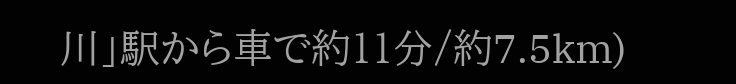川」駅から車で約11分/約7.5km)